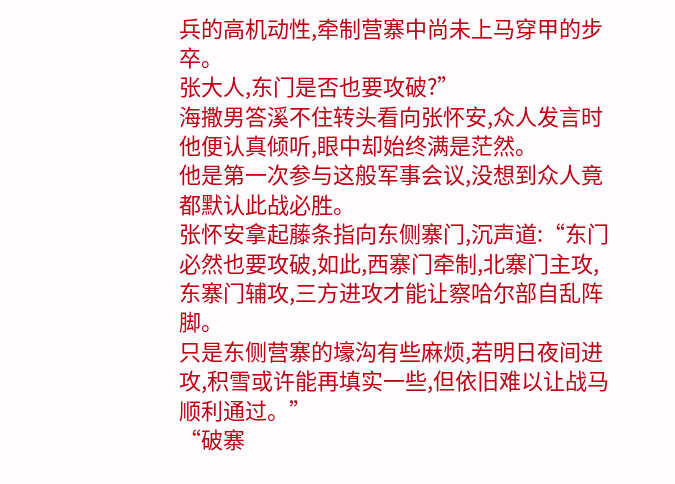兵的高机动性,牵制营寨中尚未上马穿甲的步卒。
张大人,东门是否也要攻破?”
海撒男答溪不住转头看向张怀安,众人发言时他便认真倾听,眼中却始终满是茫然。
他是第一次参与这般军事会议,没想到众人竟都默认此战必胜。
张怀安拿起藤条指向东侧寨门,沉声道:“东门必然也要攻破,如此,西寨门牵制,北寨门主攻,东寨门辅攻,三方进攻才能让察哈尔部自乱阵脚。
只是东侧营寨的壕沟有些麻烦,若明日夜间进攻,积雪或许能再填实一些,但依旧难以让战马顺利通过。”
“破寨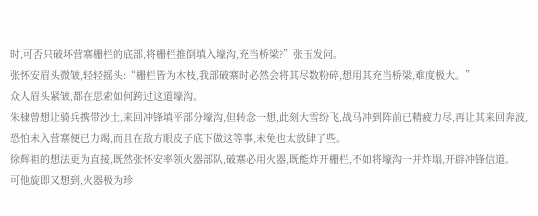时,可否只破坏营寨栅栏的底部,将栅栏推倒填入壕沟,充当桥梁?”张玉发问。
张怀安眉头微皱,轻轻摇头:“栅栏皆为木枝,我部破寨时必然会将其尽数粉碎,想用其充当桥梁,难度极大。”
众人眉头紧皱,都在思索如何跨过这道壕沟。
朱棣曾想让骑兵携带沙土,来回冲锋填平部分壕沟,但转念一想,此刻大雪纷飞,战马冲到阵前已精疲力尽,再让其来回奔波,恐怕未入营寨便已力竭,而且在敌方眼皮子底下做这等事,未免也太放肆了些。
徐辉祖的想法更为直接,既然张怀安率领火器部队,破寨必用火器,既能炸开栅栏,不如将壕沟一并炸塌,开辟冲锋信道。
可他旋即又想到,火器极为珍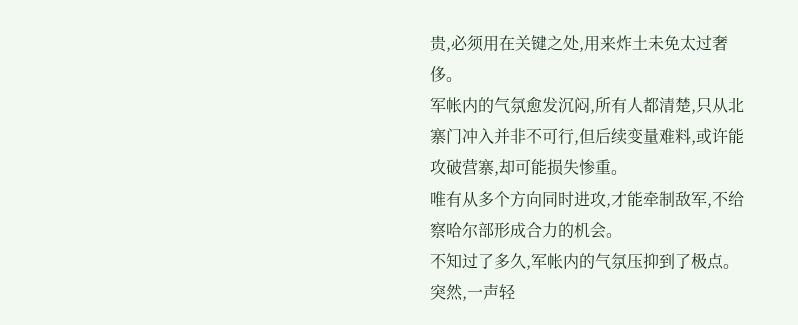贵,必须用在关键之处,用来炸土未免太过奢侈。
军帐内的气氛愈发沉闷,所有人都清楚,只从北寨门冲入并非不可行,但后续变量难料,或许能攻破营寨,却可能损失惨重。
唯有从多个方向同时进攻,才能牵制敌军,不给察哈尔部形成合力的机会。
不知过了多久,军帐内的气氛压抑到了极点。
突然,一声轻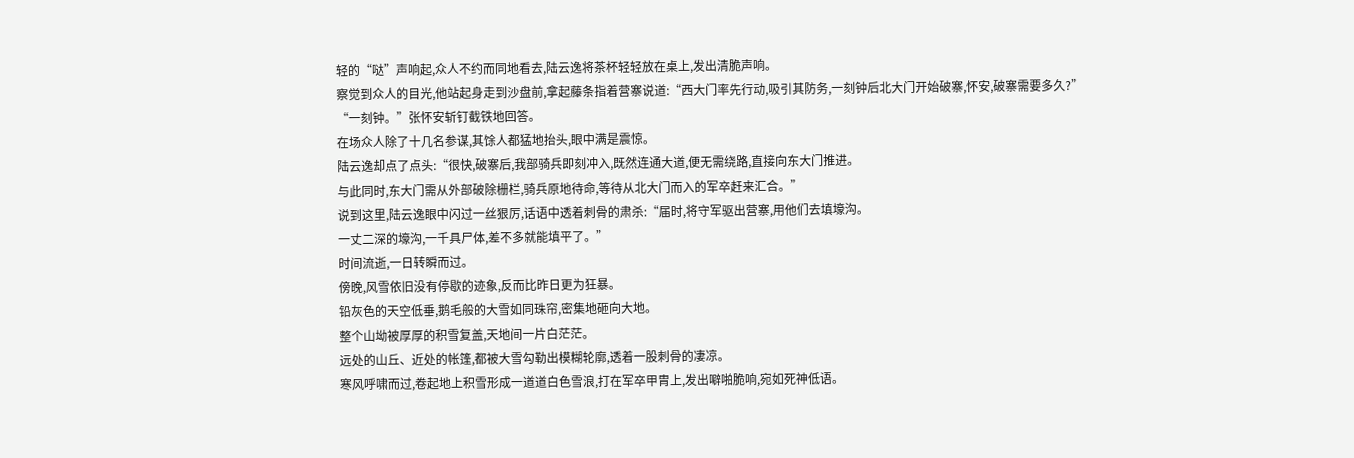轻的“哒”声响起,众人不约而同地看去,陆云逸将茶杯轻轻放在桌上,发出清脆声响。
察觉到众人的目光,他站起身走到沙盘前,拿起藤条指着营寨说道:“西大门率先行动,吸引其防务,一刻钟后北大门开始破寨,怀安,破寨需要多久?”
“一刻钟。”张怀安斩钉截铁地回答。
在场众人除了十几名参谋,其馀人都猛地抬头,眼中满是震惊。
陆云逸却点了点头:“很快,破寨后,我部骑兵即刻冲入,既然连通大道,便无需绕路,直接向东大门推进。
与此同时,东大门需从外部破除栅栏,骑兵原地待命,等待从北大门而入的军卒赶来汇合。”
说到这里,陆云逸眼中闪过一丝狠厉,话语中透着刺骨的肃杀:“届时,将守军驱出营寨,用他们去填壕沟。
一丈二深的壕沟,一千具尸体,差不多就能填平了。”
时间流逝,一日转瞬而过。
傍晚,风雪依旧没有停歇的迹象,反而比昨日更为狂暴。
铅灰色的天空低垂,鹅毛般的大雪如同珠帘,密集地砸向大地。
整个山坳被厚厚的积雪复盖,天地间一片白茫茫。
远处的山丘、近处的帐篷,都被大雪勾勒出模糊轮廓,透着一股刺骨的凄凉。
寒风呼啸而过,卷起地上积雪形成一道道白色雪浪,打在军卒甲胄上,发出噼啪脆响,宛如死神低语。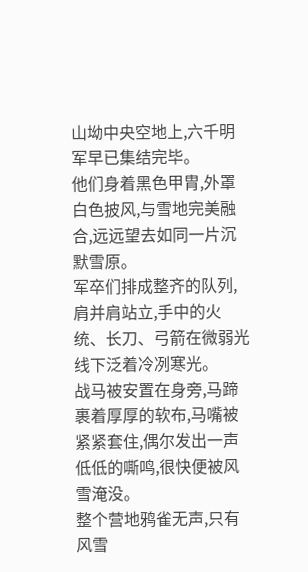山坳中央空地上,六千明军早已集结完毕。
他们身着黑色甲胄,外罩白色披风,与雪地完美融合,远远望去如同一片沉默雪原。
军卒们排成整齐的队列,肩并肩站立,手中的火统、长刀、弓箭在微弱光线下泛着冷冽寒光。
战马被安置在身旁,马蹄裹着厚厚的软布,马嘴被紧紧套住,偶尔发出一声低低的嘶鸣,很快便被风雪淹没。
整个营地鸦雀无声,只有风雪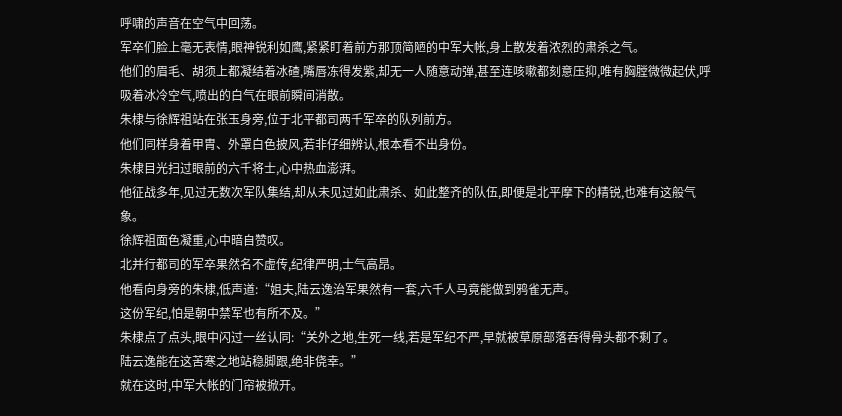呼啸的声音在空气中回荡。
军卒们脸上毫无表情,眼神锐利如鹰,紧紧盯着前方那顶简陋的中军大帐,身上散发着浓烈的肃杀之气。
他们的眉毛、胡须上都凝结着冰碴,嘴唇冻得发紫,却无一人随意动弹,甚至连咳嗽都刻意压抑,唯有胸膛微微起伏,呼吸着冰冷空气,喷出的白气在眼前瞬间消散。
朱棣与徐辉祖站在张玉身旁,位于北平都司两千军卒的队列前方。
他们同样身着甲胄、外罩白色披风,若非仔细辨认,根本看不出身份。
朱棣目光扫过眼前的六千将士,心中热血澎湃。
他征战多年,见过无数次军队集结,却从未见过如此肃杀、如此整齐的队伍,即便是北平摩下的精锐,也难有这般气象。
徐辉祖面色凝重,心中暗自赞叹。
北并行都司的军卒果然名不虚传,纪律严明,士气高昂。
他看向身旁的朱棣,低声道:“姐夫,陆云逸治军果然有一套,六千人马竟能做到鸦雀无声。
这份军纪,怕是朝中禁军也有所不及。”
朱棣点了点头,眼中闪过一丝认同:“关外之地,生死一线,若是军纪不严,早就被草原部落吞得骨头都不剩了。
陆云逸能在这苦寒之地站稳脚跟,绝非侥幸。”
就在这时,中军大帐的门帘被掀开。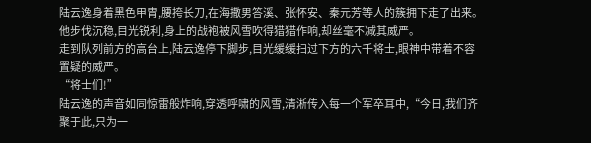陆云逸身着黑色甲胄,腰挎长刀,在海撒男答溪、张怀安、秦元芳等人的簇拥下走了出来。
他步伐沉稳,目光锐利,身上的战袍被风雪吹得猎猎作响,却丝毫不减其威严。
走到队列前方的高台上,陆云逸停下脚步,目光缓缓扫过下方的六千将士,眼神中带着不容置疑的威严。
“将士们!”
陆云逸的声音如同惊雷般炸响,穿透呼啸的风雪,清淅传入每一个军卒耳中,“今日,我们齐聚于此,只为一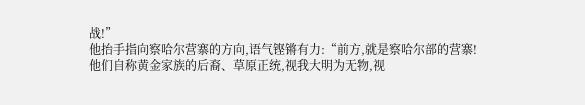战!”
他抬手指向察哈尔营寨的方向,语气铿锵有力:“前方,就是察哈尔部的营寨!
他们自称黄金家族的后裔、草原正统,视我大明为无物,视